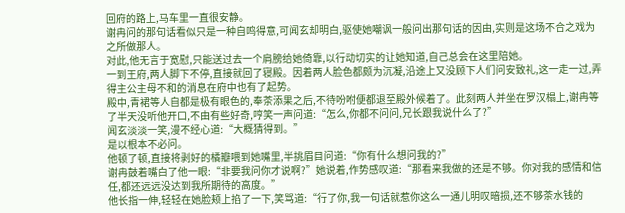回府的路上,马车里一直很安静。
谢冉问的那句话看似只是一种自鸣得意,可闻玄却明白,驱使她嘲讽一般问出那句话的因由,实则是这场不合之戏为之所做那人。
对此,他无言于宽慰,只能送过去一个肩膀给她倚靠,以行动切实的让她知道,自己总会在这里陪她。
一到王府,两人脚下不停,直接就回了寝殿。因着两人脸色都颇为沉凝,沿途上又没顾下人们问安致礼,这一走一过,弄得主公主母不和的消息在府中也有了起势。
殿中,青裙等人自都是极有眼色的,奉茶添果之后,不待吩咐便都退至殿外候着了。此刻两人并坐在罗汉榻上,谢冉等了半天没听他开口,不由有些好奇,哼笑一声问道:“怎么,你都不问问,兄长跟我说什么了?”
闻玄淡淡一笑,漫不经心道:“大概猜得到。”
是以根本不必问。
他顿了顿,直接将剥好的橘瓣喂到她嘴里,半挑眉目问道:“你有什么想问我的?”
谢冉鼓着嘴白了他一眼:“非要我问你才说啊?”她说着,作势感叹道:“那看来我做的还是不够。你对我的感情和信任,都还远远没达到我所期待的高度。”
他长指一伸,轻轻在她脸颊上掐了一下,笑骂道:“行了你,我一句话就惹你这么一通儿明叹暗损,还不够茶水钱的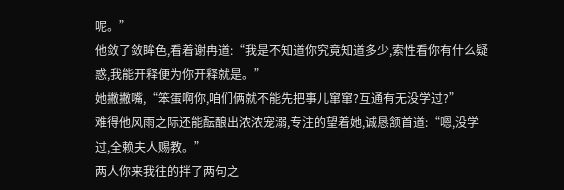呢。”
他敛了敛眸色,看着谢冉道:“我是不知道你究竟知道多少,索性看你有什么疑惑,我能开释便为你开释就是。”
她撇撇嘴,“笨蛋啊你,咱们俩就不能先把事儿窜窜?互通有无没学过?”
难得他风雨之际还能酝酿出浓浓宠溺,专注的望着她,诚恳颔首道:“嗯,没学过,全赖夫人赐教。”
两人你来我往的拌了两句之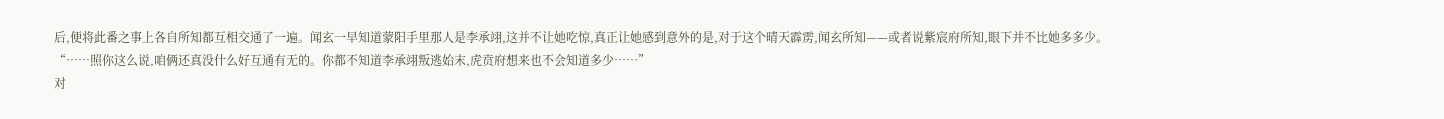后,便将此番之事上各自所知都互相交通了一遍。闻玄一早知道蒙阳手里那人是李承翊,这并不让她吃惊,真正让她感到意外的是,对于这个晴天霹雳,闻玄所知——或者说紫宸府所知,眼下并不比她多多少。
“……照你这么说,咱俩还真没什么好互通有无的。你都不知道李承翊叛逃始末,虎贲府想来也不会知道多少……”
对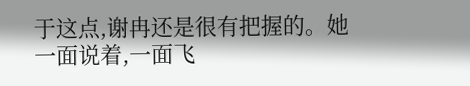于这点,谢冉还是很有把握的。她一面说着,一面飞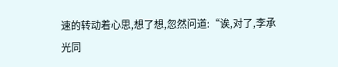速的转动着心思,想了想,忽然问道:“诶,对了,李承光同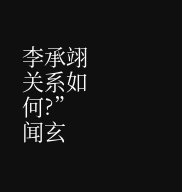李承翊关系如何?”
闻玄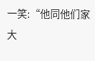一笑:“他同他们家大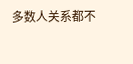多数人关系都不